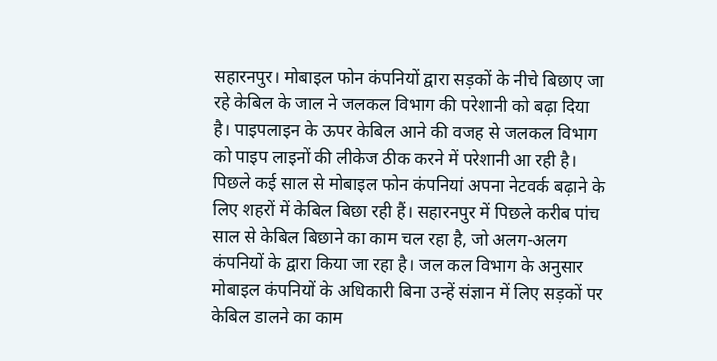सहारनपुर। मोबाइल फोन कंपनियों द्वारा सड़कों के नीचे बिछाए जा रहे केबिल के जाल ने जलकल विभाग की परेशानी को बढ़ा दिया है। पाइपलाइन के ऊपर केबिल आने की वजह से जलकल विभाग को पाइप लाइनों की लीकेज ठीक करने में परेशानी आ रही है।
पिछले कई साल से मोबाइल फोन कंपनियां अपना नेटवर्क बढ़ाने के लिए शहरों में केबिल बिछा रही हैं। सहारनपुर में पिछले करीब पांच साल से केबिल बिछाने का काम चल रहा है, जो अलग-अलग कंपनियों के द्वारा किया जा रहा है। जल कल विभाग के अनुसार मोबाइल कंपनियों के अधिकारी बिना उन्हें संज्ञान में लिए सड़कों पर केबिल डालने का काम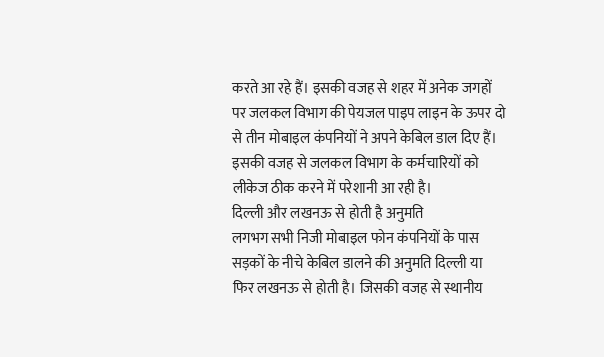करते आ रहे हैं। इसकी वजह से शहर में अनेक जगहों पर जलकल विभाग की पेयजल पाइप लाइन के ऊपर दो से तीन मोबाइल कंपनियों ने अपने केबिल डाल दिए हैं। इसकी वजह से जलकल विभाग के कर्मचारियों को लीकेज ठीक करने में परेशानी आ रही है।
दिल्ली और लखनऊ से होती है अनुमति
लगभग सभी निजी मोबाइल फोन कंपनियों के पास सड़कों के नीचे केबिल डालने की अनुमति दिल्ली या फिर लखनऊ से होती है। जिसकी वजह से स्थानीय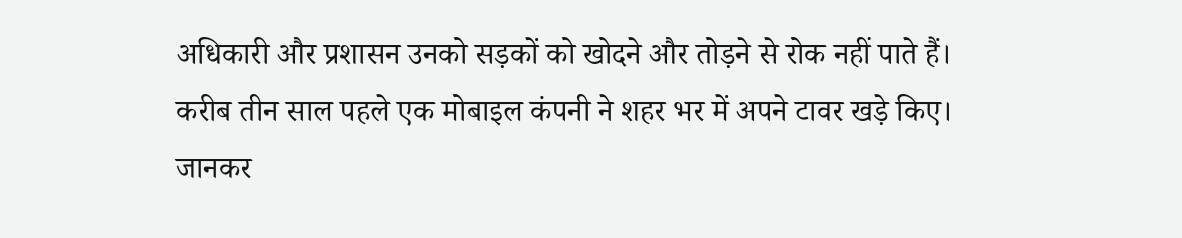अधिकारी और प्रशासन उनको सड़कों को खोदने और तोड़ने से रोक नहीं पाते हैं। करीब तीन साल पहले एक मोबाइल कंपनी ने शहर भर में अपने टावर खड़े किए। जानकर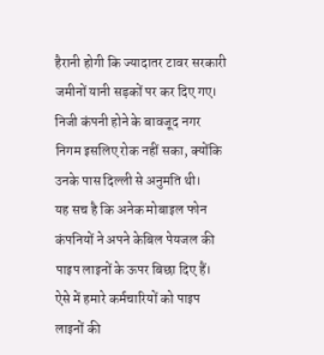हैरानी होगी कि ज्यादातर टावर सरकारी जमीनों यानी सड़कों पर कर दिए गए। निजी कंपनी होने के बावजूद नगर निगम इसलिए रोक नहीं सका, क्योंकि उनके पास दिल्ली से अनुमति थी।
यह सच है कि अनेक मोबाइल फोन कंपनियों ने अपने केबिल पेयजल की पाइप लाइनों के ऊपर बिछा दिए हैं। ऐसे में हमारे कर्मचारियों को पाइप लाइनों की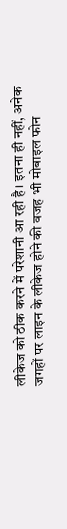लीकेज को ठीक करने में परेशानी आ रही है। इतना ही नहीं, अनेक जगहों पर लाइन के लीकेज होने की वजह भी मोबाइल फोन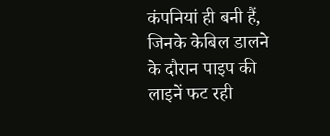कंपनियां ही बनी हैं, जिनके केबिल डालने के दौरान पाइप की लाइनें फट रही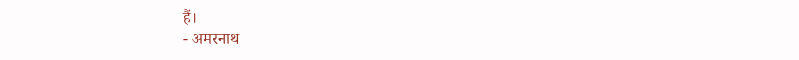हैं।
- अमरनाथ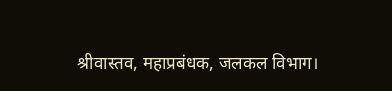श्रीवास्तव, महाप्रबंधक, जलकल विभाग।